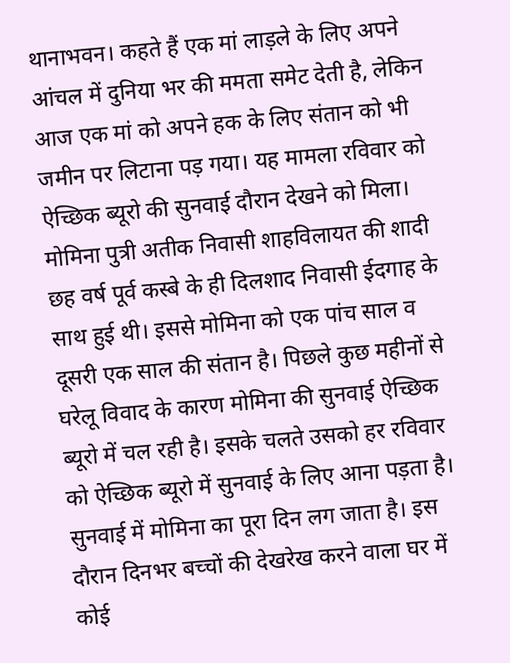थानाभवन। कहते हैं एक मां लाड़ले के लिए अपने आंचल में दुनिया भर की ममता समेट देती है, लेकिन आज एक मां को अपने हक के लिए संतान को भी जमीन पर लिटाना पड़ गया। यह मामला रविवार को ऐच्छिक ब्यूरो की सुनवाई दौरान देखने को मिला।
मोमिना पुत्री अतीक निवासी शाहविलायत की शादी छह वर्ष पूर्व कस्बे के ही दिलशाद निवासी ईदगाह के साथ हुई थी। इससे मोमिना को एक पांच साल व दूसरी एक साल की संतान है। पिछले कुछ महीनों से घरेलू विवाद के कारण मोमिना की सुनवाई ऐच्छिक ब्यूरो में चल रही है। इसके चलते उसको हर रविवार को ऐच्छिक ब्यूरो में सुनवाई के लिए आना पड़ता है। सुनवाई में मोमिना का पूरा दिन लग जाता है। इस दौरान दिनभर बच्चों की देखरेख करने वाला घर में कोई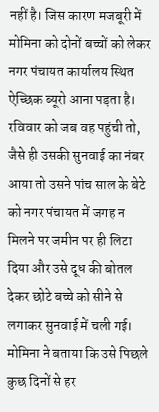नहीं है। जिस कारण मजबूरी में मोमिना को दोनों बच्चों को लेकर नगर पंचायत कार्यालय स्थित ऐच्छिक ब्यूरो आना पड़ता है। रविवार को जब वह पहुंची तो, जैसे ही उसकी सुनवाई का नंबर आया तो उसने पांच साल के बेटे को नगर पंचायत में जगह न मिलने पर जमीन पर ही लिटा दिया और उसे दूध की बोतल देकर छोटे बच्चे को सीने से लगाकर सुनवाई में चली गई। मोमिना ने बताया कि उसे पिछले कुछ दिनों से हर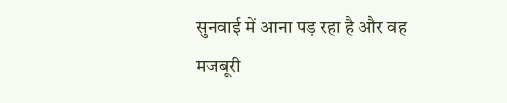सुनवाई में आना पड़ रहा है और वह मजबूरी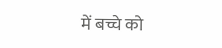में बच्चे को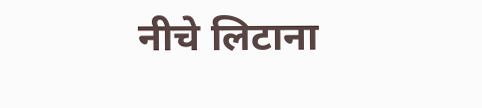नीचे लिटाना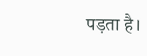पड़ता है।